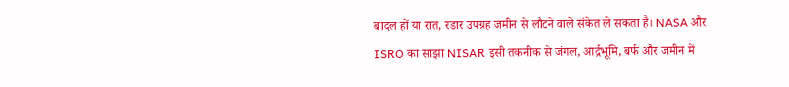बादल हों या रात, रडार उपग्रह जमीन से लौटने वाले संकेत ले सकता है। NASA और ISRO का साझा NISAR इसी तकनीक से जंगल, आर्द्रभूमि, बर्फ और जमीन में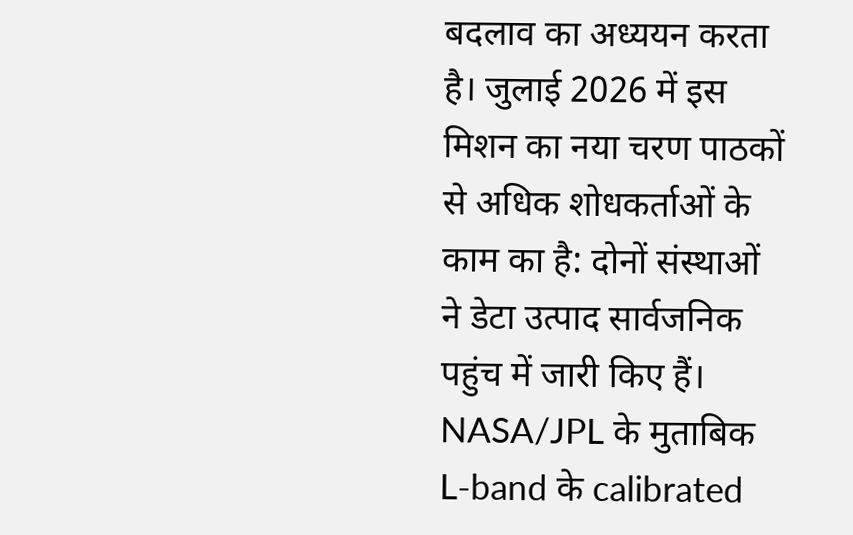बदलाव का अध्ययन करता है। जुलाई 2026 में इस मिशन का नया चरण पाठकों से अधिक शोधकर्ताओं के काम का है: दोनों संस्थाओं ने डेटा उत्पाद सार्वजनिक पहुंच में जारी किए हैं।
NASA/JPL के मुताबिक L-band के calibrated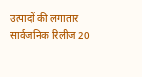उत्पादों की लगातार सार्वजनिक रिलीज 20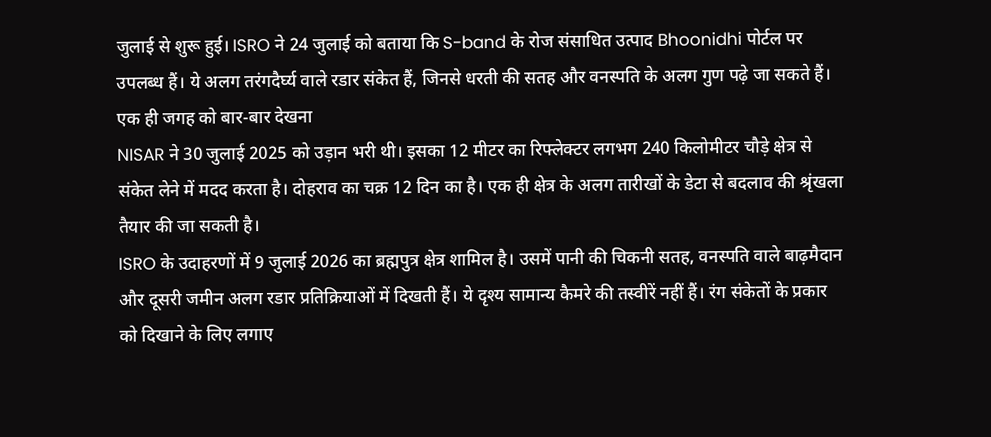जुलाई से शुरू हुई। ISRO ने 24 जुलाई को बताया कि S-band के रोज संसाधित उत्पाद Bhoonidhi पोर्टल पर उपलब्ध हैं। ये अलग तरंगदैर्घ्य वाले रडार संकेत हैं, जिनसे धरती की सतह और वनस्पति के अलग गुण पढ़े जा सकते हैं।
एक ही जगह को बार-बार देखना
NISAR ने 30 जुलाई 2025 को उड़ान भरी थी। इसका 12 मीटर का रिफ्लेक्टर लगभग 240 किलोमीटर चौड़े क्षेत्र से संकेत लेने में मदद करता है। दोहराव का चक्र 12 दिन का है। एक ही क्षेत्र के अलग तारीखों के डेटा से बदलाव की श्रृंखला तैयार की जा सकती है।
ISRO के उदाहरणों में 9 जुलाई 2026 का ब्रह्मपुत्र क्षेत्र शामिल है। उसमें पानी की चिकनी सतह, वनस्पति वाले बाढ़मैदान और दूसरी जमीन अलग रडार प्रतिक्रियाओं में दिखती हैं। ये दृश्य सामान्य कैमरे की तस्वीरें नहीं हैं। रंग संकेतों के प्रकार को दिखाने के लिए लगाए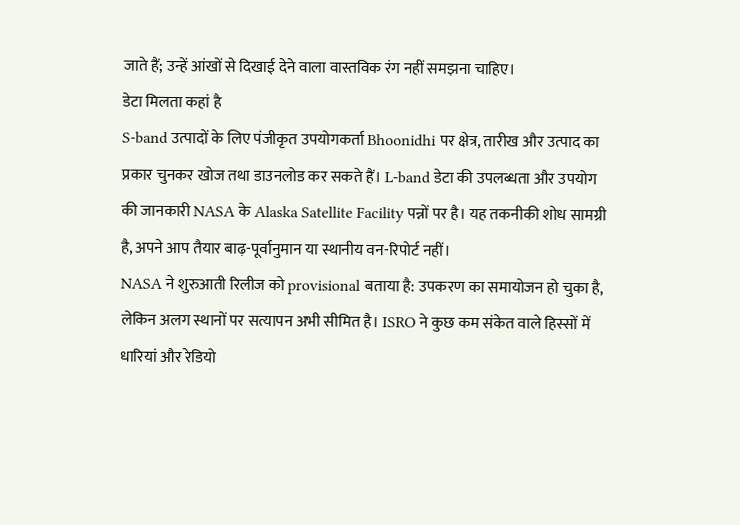जाते हैं; उन्हें आंखों से दिखाई देने वाला वास्तविक रंग नहीं समझना चाहिए।
डेटा मिलता कहां है
S-band उत्पादों के लिए पंजीकृत उपयोगकर्ता Bhoonidhi पर क्षेत्र, तारीख और उत्पाद का प्रकार चुनकर खोज तथा डाउनलोड कर सकते हैं। L-band डेटा की उपलब्धता और उपयोग की जानकारी NASA के Alaska Satellite Facility पन्नों पर है। यह तकनीकी शोध सामग्री है, अपने आप तैयार बाढ़-पूर्वानुमान या स्थानीय वन-रिपोर्ट नहीं।
NASA ने शुरुआती रिलीज को provisional बताया है: उपकरण का समायोजन हो चुका है, लेकिन अलग स्थानों पर सत्यापन अभी सीमित है। ISRO ने कुछ कम संकेत वाले हिस्सों में धारियां और रेडियो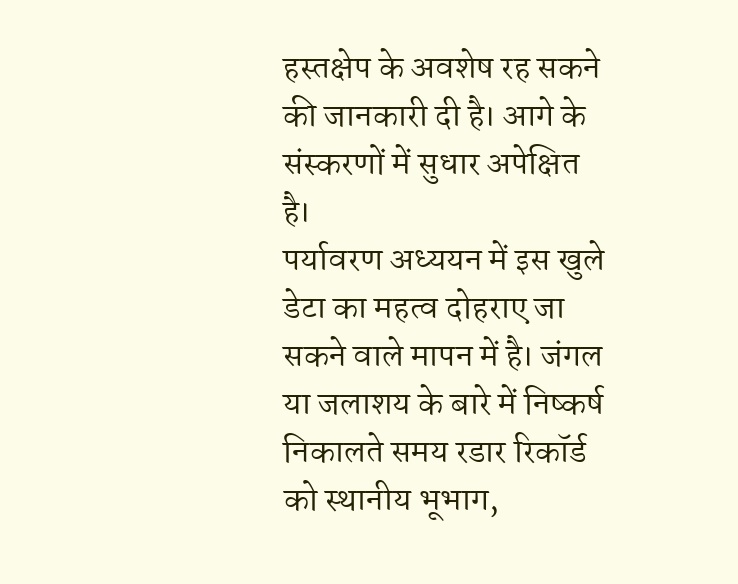हस्तक्षेप के अवशेष रह सकने की जानकारी दी है। आगे के संस्करणों में सुधार अपेक्षित है।
पर्यावरण अध्ययन में इस खुले डेटा का महत्व दोहराए जा सकने वाले मापन में है। जंगल या जलाशय के बारे में निष्कर्ष निकालते समय रडार रिकॉर्ड को स्थानीय भूभाग,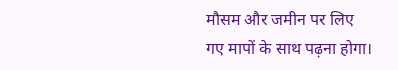मौसम और जमीन पर लिए गए मापों के साथ पढ़ना होगा।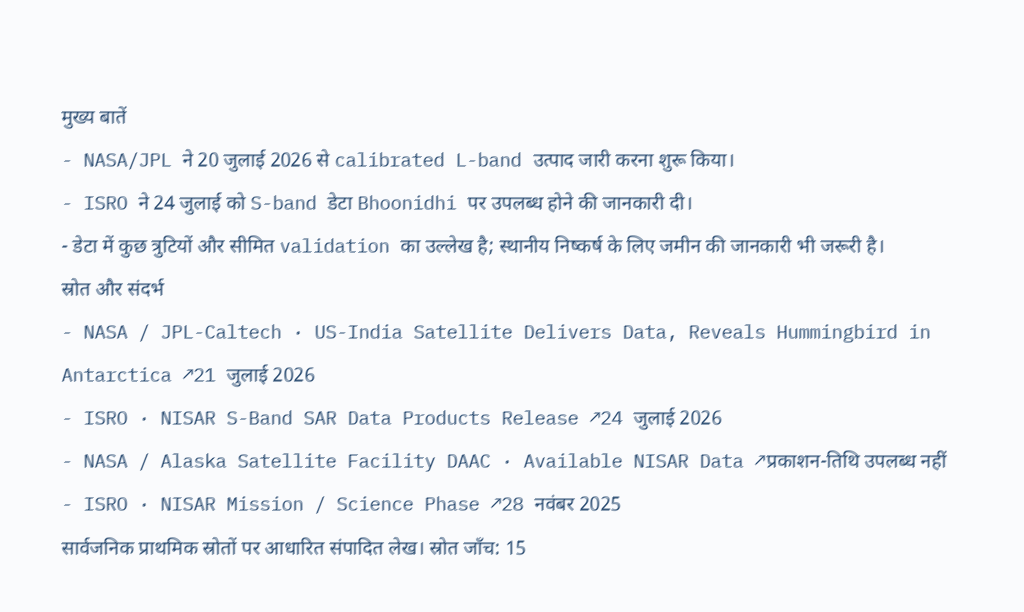मुख्य बातें
- NASA/JPL ने 20 जुलाई 2026 से calibrated L-band उत्पाद जारी करना शुरू किया।
- ISRO ने 24 जुलाई को S-band डेटा Bhoonidhi पर उपलब्ध होने की जानकारी दी।
- डेटा में कुछ त्रुटियों और सीमित validation का उल्लेख है; स्थानीय निष्कर्ष के लिए जमीन की जानकारी भी जरूरी है।
स्रोत और संदर्भ
- NASA / JPL-Caltech · US-India Satellite Delivers Data, Reveals Hummingbird in Antarctica ↗21 जुलाई 2026
- ISRO · NISAR S-Band SAR Data Products Release ↗24 जुलाई 2026
- NASA / Alaska Satellite Facility DAAC · Available NISAR Data ↗प्रकाशन-तिथि उपलब्ध नहीं
- ISRO · NISAR Mission / Science Phase ↗28 नवंबर 2025
सार्वजनिक प्राथमिक स्रोतों पर आधारित संपादित लेख। स्रोत जाँच: 15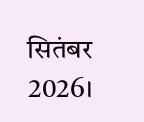सितंबर 2026।